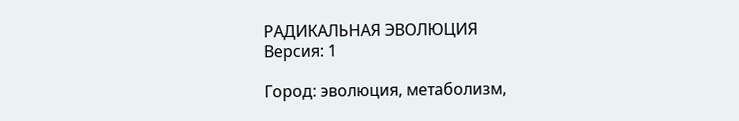РАДИКАЛЬНАЯ ЭВОЛЮЦИЯ
Версия: 1

Город: эволюция, метаболизм,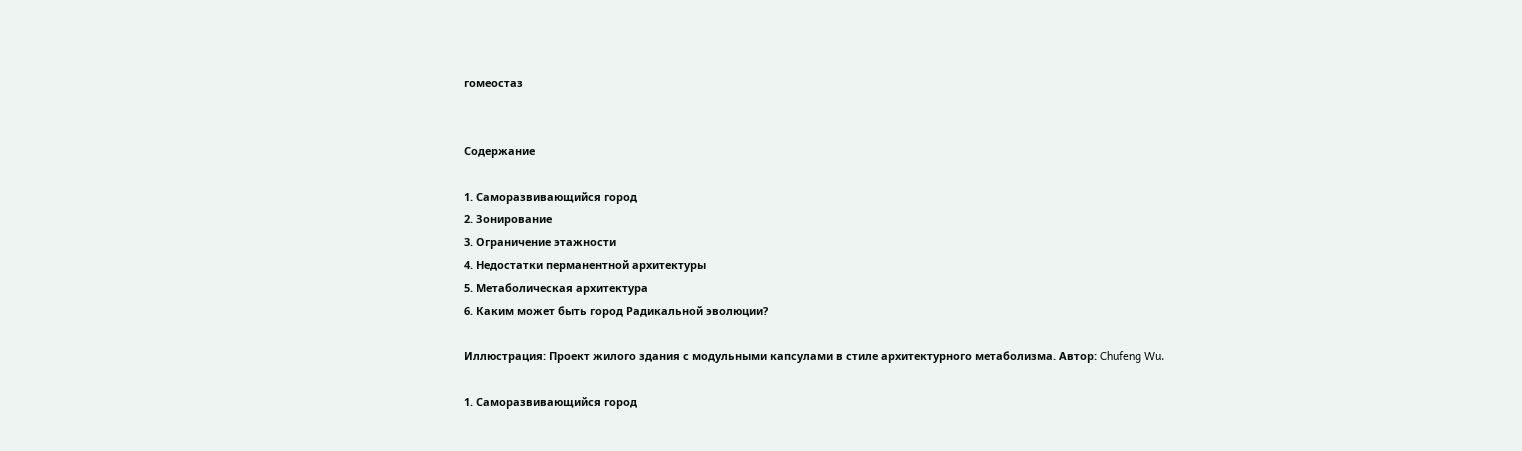гомеостаз


Содержание

1. Саморазвивающийся город
2. Зонирование
3. Ограничение этажности
4. Недостатки перманентной архитектуры
5. Метаболическая архитектура
6. Каким может быть город Радикальной эволюции?

Иллюстрация: Проект жилого здания с модульными капсулами в стиле архитектурного метаболизма. Автор: Chufeng Wu.

1. Саморазвивающийся город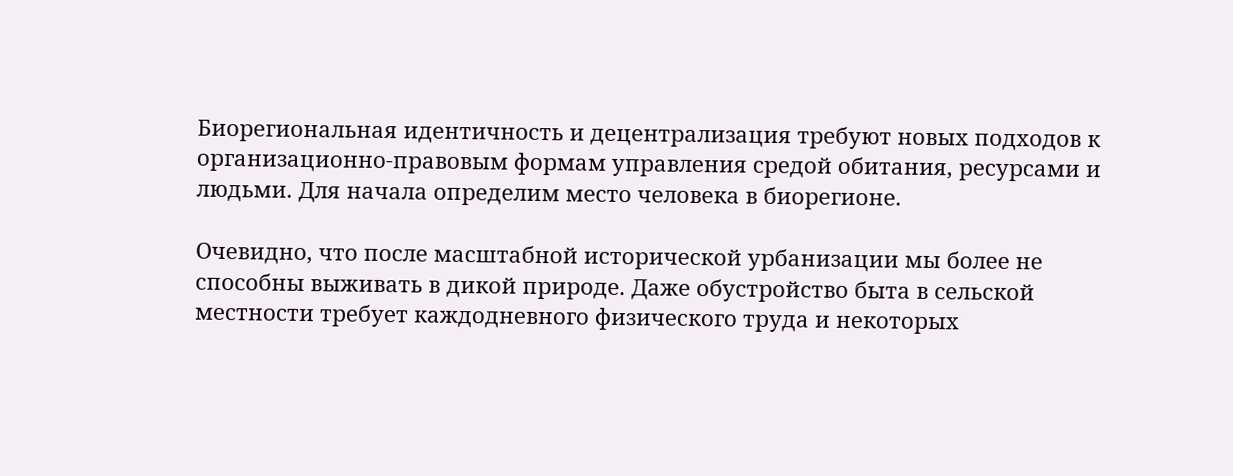Биорегиональная идентичность и децентрализация требуют новых подходов к организационно-правовым формам управления средой обитания, ресурсами и людьми. Для начала определим место человека в биорегионе.

Очевидно, что после масштабной исторической урбанизации мы более не способны выживать в дикой природе. Даже обустройство быта в сельской местности требует каждодневного физического труда и некоторых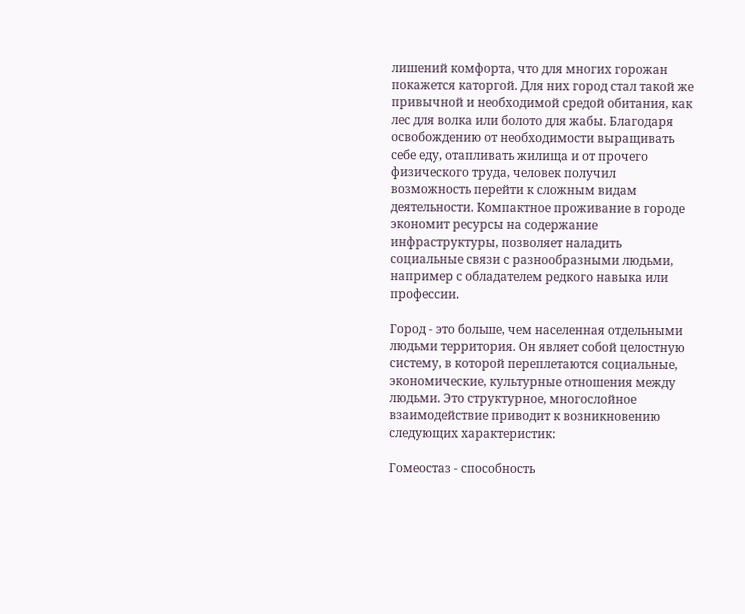лишений комфорта, что для многих горожан покажется каторгой. Для них город стал такой же привычной и необходимой средой обитания, как лес для волка или болото для жабы. Благодаря освобождению от необходимости выращивать себе еду, отапливать жилища и от прочего физического труда, человек получил возможность перейти к сложным видам деятельности. Компактное проживание в городе экономит ресурсы на содержание инфраструктуры, позволяет наладить социальные связи с разнообразными людьми, например с обладателем редкого навыка или профессии.

Город - это больше, чем населенная отдельными людьми территория. Он являет собой целостную систему, в которой переплетаются социальные, экономические, культурные отношения между людьми. Это структурное, многослойное взаимодействие приводит к возникновению следующих характеристик:

Гомеостаз - способность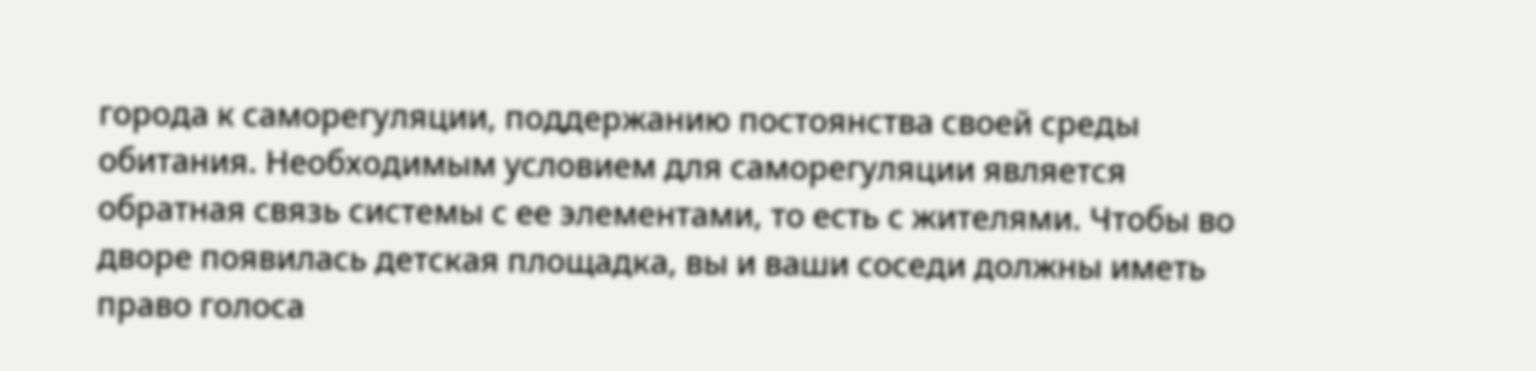города к саморегуляции, поддержанию постоянства своей среды обитания. Необходимым условием для саморегуляции является обратная связь системы с ее элементами, то есть с жителями. Чтобы во дворе появилась детская площадка, вы и ваши соседи должны иметь право голоса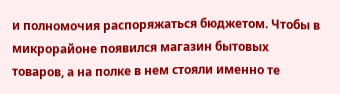и полномочия распоряжаться бюджетом. Чтобы в микрорайоне появился магазин бытовых товаров, а на полке в нем стояли именно те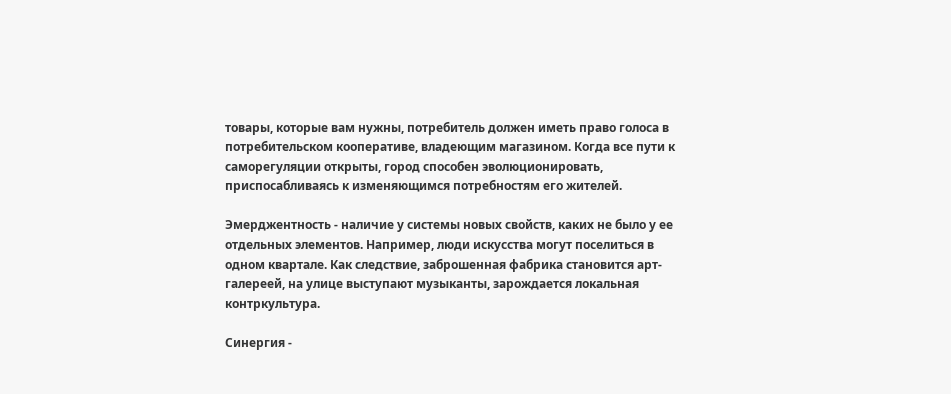товары, которые вам нужны, потребитель должен иметь право голоса в потребительском кооперативе, владеющим магазином. Когда все пути к саморегуляции открыты, город способен эволюционировать, приспосабливаясь к изменяющимся потребностям его жителей.

Эмерджентность - наличие у системы новых свойств, каких не было у ее отдельных элементов. Например, люди искусства могут поселиться в одном квартале. Как следствие, заброшенная фабрика становится арт-галереей, на улице выступают музыканты, зарождается локальная контркультура.

Синергия -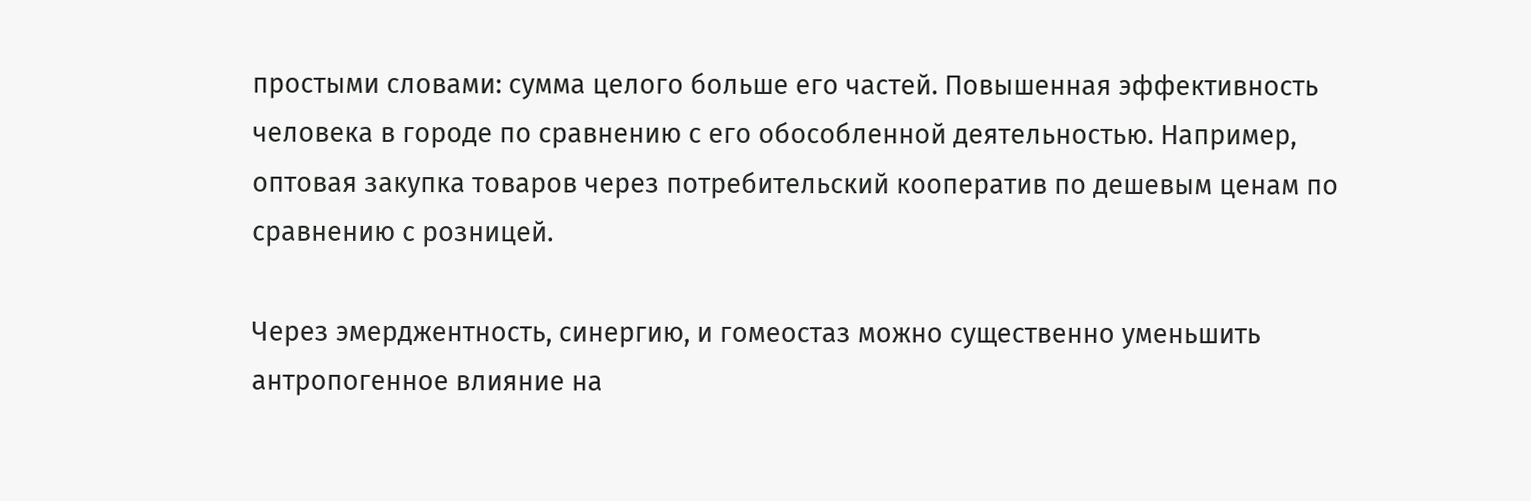простыми словами: сумма целого больше его частей. Повышенная эффективность человека в городе по сравнению с его обособленной деятельностью. Например, оптовая закупка товаров через потребительский кооператив по дешевым ценам по сравнению с розницей.

Через эмерджентность, синергию, и гомеостаз можно существенно уменьшить антропогенное влияние на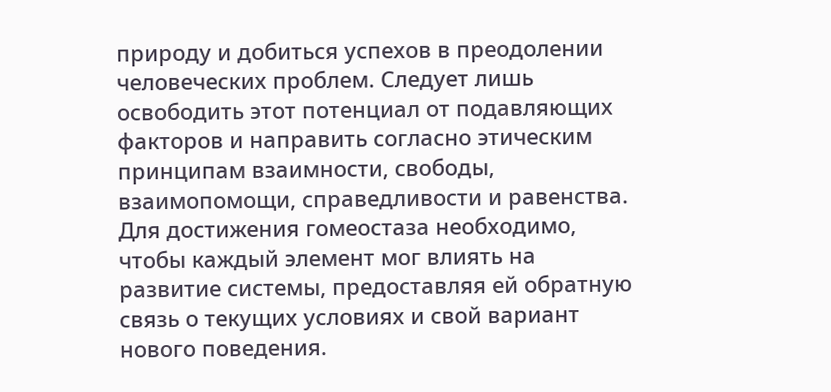природу и добиться успехов в преодолении человеческих проблем. Следует лишь освободить этот потенциал от подавляющих факторов и направить согласно этическим принципам взаимности, свободы, взаимопомощи, справедливости и равенства. Для достижения гомеостаза необходимо, чтобы каждый элемент мог влиять на развитие системы, предоставляя ей обратную связь о текущих условиях и свой вариант нового поведения.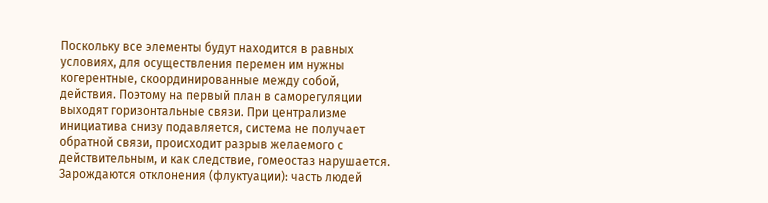Поскольку все элементы будут находится в равных условиях, для осуществления перемен им нужны когерентные, скоординированные между собой, действия. Поэтому на первый план в саморегуляции выходят горизонтальные связи. При централизме инициатива снизу подавляется, система не получает обратной связи, происходит разрыв желаемого с действительным, и как следствие, гомеостаз нарушается. Зарождаются отклонения (флуктуации): часть людей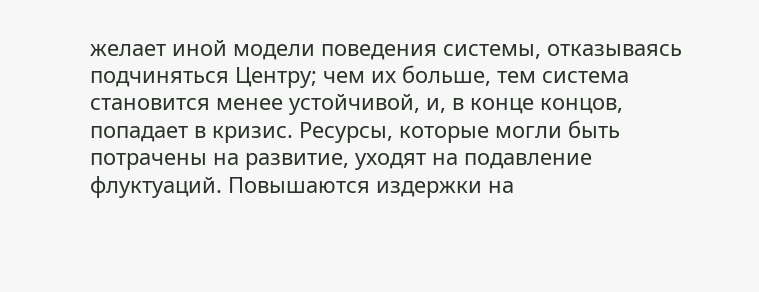желает иной модели поведения системы, отказываясь подчиняться Центру; чем их больше, тем система становится менее устойчивой, и, в конце концов, попадает в кризис. Ресурсы, которые могли быть потрачены на развитие, уходят на подавление флуктуаций. Повышаются издержки на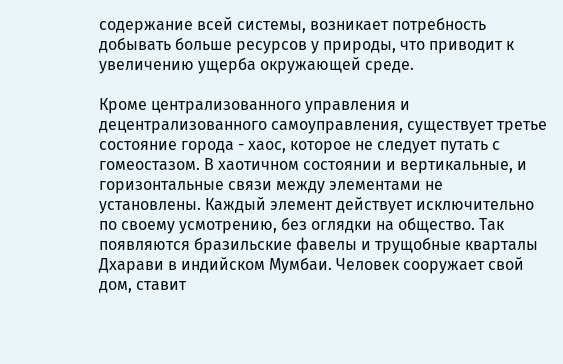содержание всей системы, возникает потребность добывать больше ресурсов у природы, что приводит к увеличению ущерба окружающей среде.

Кроме централизованного управления и децентрализованного самоуправления, существует третье состояние города - хаос, которое не следует путать с гомеостазом. В хаотичном состоянии и вертикальные, и горизонтальные связи между элементами не установлены. Каждый элемент действует исключительно по своему усмотрению, без оглядки на общество. Так появляются бразильские фавелы и трущобные кварталы Дхарави в индийском Мумбаи. Человек сооружает свой дом, ставит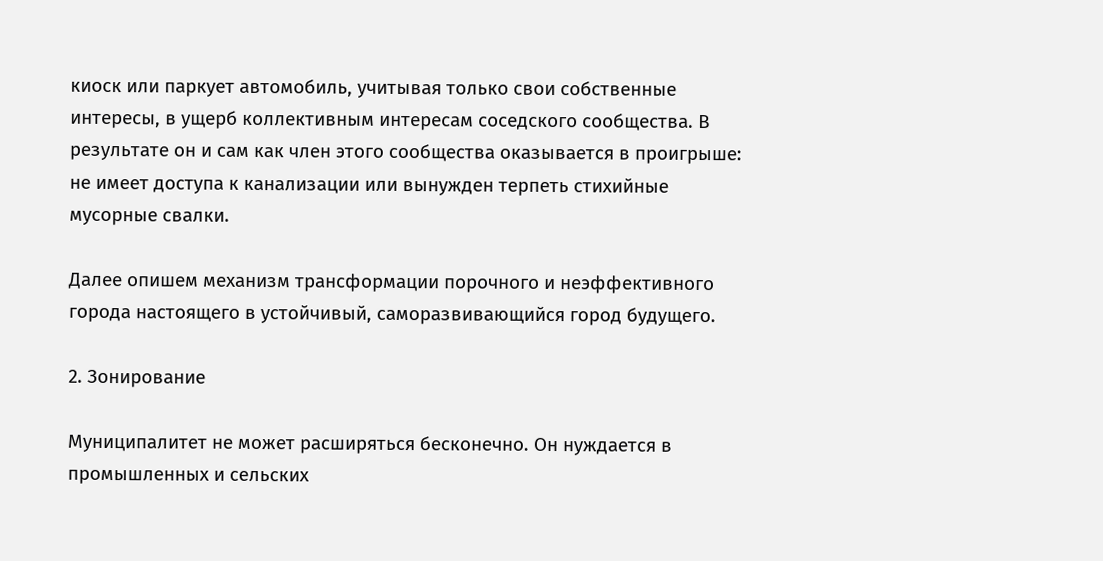киоск или паркует автомобиль, учитывая только свои собственные интересы, в ущерб коллективным интересам соседского сообщества. В результате он и сам как член этого сообщества оказывается в проигрыше: не имеет доступа к канализации или вынужден терпеть стихийные мусорные свалки.

Далее опишем механизм трансформации порочного и неэффективного города настоящего в устойчивый, саморазвивающийся город будущего.

2. Зонирование

Муниципалитет не может расширяться бесконечно. Он нуждается в промышленных и сельских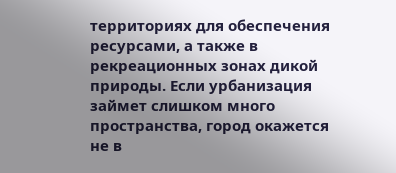территориях для обеспечения ресурсами, а также в рекреационных зонах дикой природы. Если урбанизация займет слишком много пространства, город окажется не в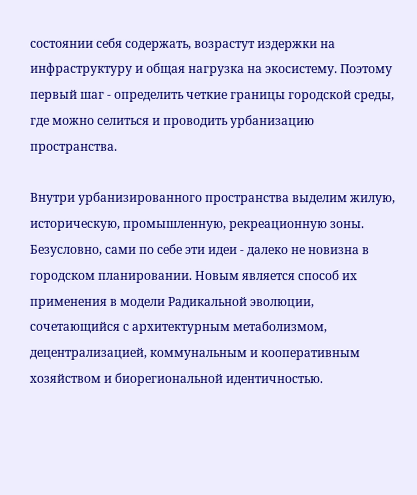состоянии себя содержать, возрастут издержки на инфраструктуру и общая нагрузка на экосистему. Поэтому первый шаг - определить четкие границы городской среды, где можно селиться и проводить урбанизацию пространства.

Внутри урбанизированного пространства выделим жилую, историческую, промышленную, рекреационную зоны. Безусловно, сами по себе эти идеи - далеко не новизна в городском планировании. Новым является способ их применения в модели Радикальной эволюции, сочетающийся с архитектурным метаболизмом, децентрализацией, коммунальным и кооперативным хозяйством и биорегиональной идентичностью.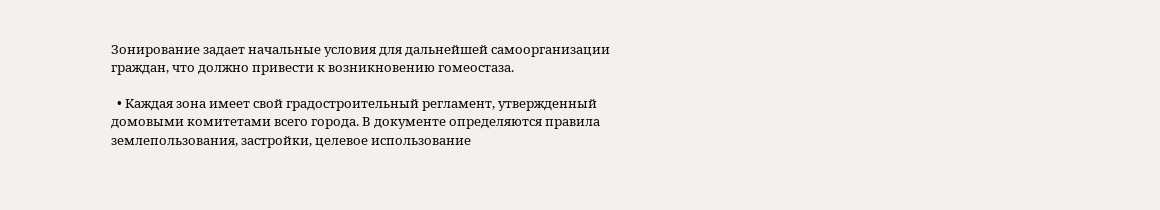Зонирование задает начальные условия для дальнейшей самоорганизации граждан, что должно привести к возникновению гомеостаза.

  • Каждая зона имеет свой градостроительный регламент, утвержденный домовыми комитетами всего города. В документе определяются правила землепользования, застройки, целевое использование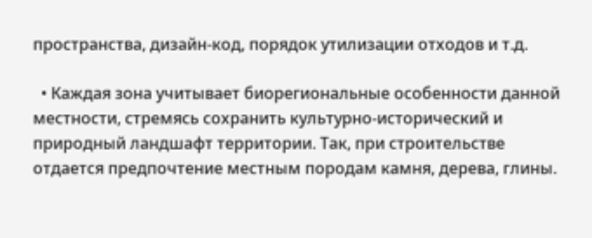пространства, дизайн-код, порядок утилизации отходов и т.д.

  • Каждая зона учитывает биорегиональные особенности данной местности, стремясь сохранить культурно-исторический и природный ландшафт территории. Так, при строительстве отдается предпочтение местным породам камня, дерева, глины.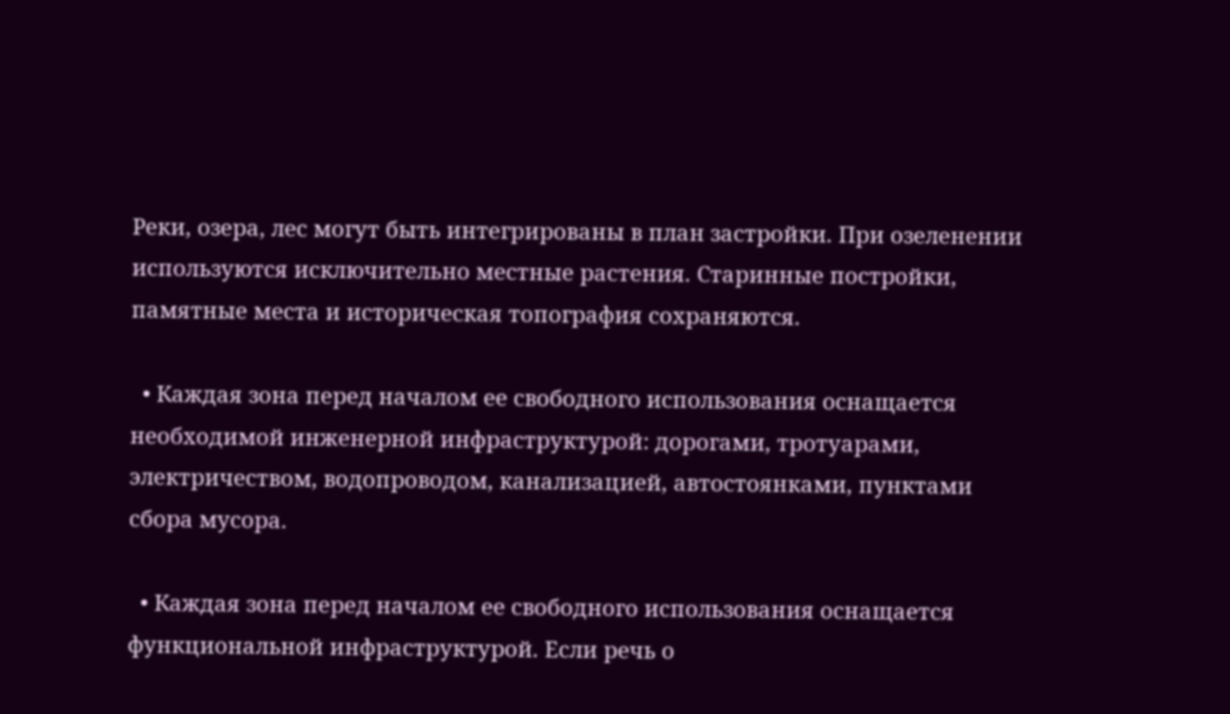Реки, озера, лес могут быть интегрированы в план застройки. При озеленении используются исключительно местные растения. Старинные постройки, памятные места и историческая топография сохраняются.

  • Каждая зона перед началом ее свободного использования оснащается необходимой инженерной инфраструктурой: дорогами, тротуарами, электричеством, водопроводом, канализацией, автостоянками, пунктами сбора мусора.

  • Каждая зона перед началом ее свободного использования оснащается функциональной инфраструктурой. Если речь о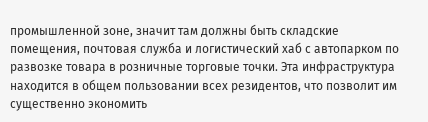промышленной зоне, значит там должны быть складские помещения, почтовая служба и логистический хаб с автопарком по развозке товара в розничные торговые точки. Эта инфраструктура находится в общем пользовании всех резидентов, что позволит им существенно экономить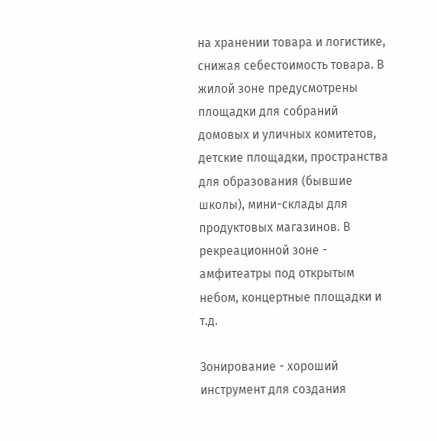на хранении товара и логистике, снижая себестоимость товара. В жилой зоне предусмотрены площадки для собраний домовых и уличных комитетов, детские площадки, пространства для образования (бывшие школы), мини-склады для продуктовых магазинов. В рекреационной зоне - амфитеатры под открытым небом, концертные площадки и т.д.

Зонирование - хороший инструмент для создания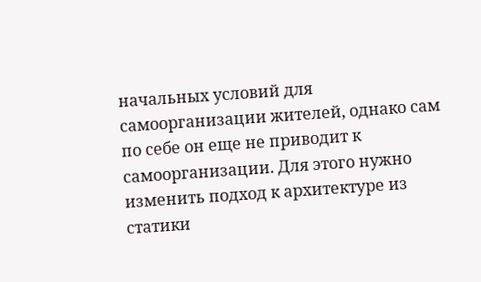начальных условий для самоорганизации жителей, однако сам по себе он еще не приводит к самоорганизации. Для этого нужно изменить подход к архитектуре из статики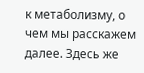к метаболизму, о чем мы расскажем далее. Здесь же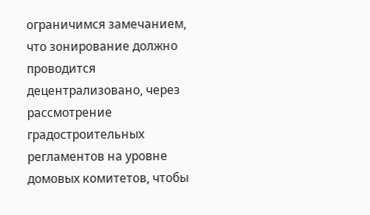ограничимся замечанием, что зонирование должно проводится децентрализовано, через рассмотрение градостроительных регламентов на уровне домовых комитетов, чтобы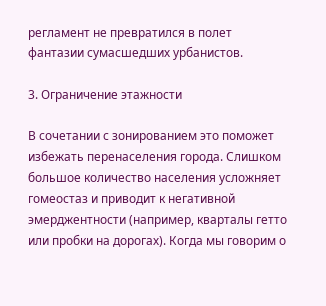регламент не превратился в полет фантазии сумасшедших урбанистов.

3. Ограничение этажности

В сочетании с зонированием это поможет избежать перенаселения города. Слишком большое количество населения усложняет гомеостаз и приводит к негативной эмерджентности (например, кварталы гетто или пробки на дорогах). Когда мы говорим о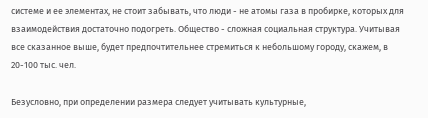системе и ее элементах, не стоит забывать, что люди - не атомы газа в пробирке, которых для взаимодействия достаточно подогреть. Общество - сложная социальная структура. Учитывая все сказанное выше, будет предпочтительнее стремиться к небольшому городу, скажем, в 20-100 тыс. чел.

Безусловно, при определении размера следует учитывать культурные,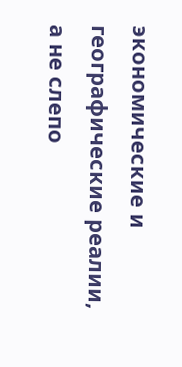экономические и географические реалии, а не слепо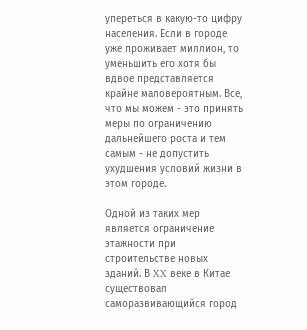упереться в какую-то цифру населения. Если в городе уже проживает миллион, то уменьшить его хотя бы вдвое представляется крайне маловероятным. Все, что мы можем - это принять меры по ограничению дальнейшего роста и тем самым - не допустить ухудшения условий жизни в этом городе.

Одной из таких мер является ограничение этажности при строительстве новых зданий. В XX веке в Китае существовал саморазвивающийся город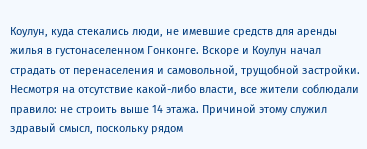Коулун, куда стекались люди, не имевшие средств для аренды жилья в густонаселенном Гонконге. Вскоре и Коулун начал страдать от перенаселения и самовольной, трущобной застройки. Несмотря на отсутствие какой-либо власти, все жители соблюдали правило: не строить выше 14 этажа. Причиной этому служил здравый смысл, поскольку рядом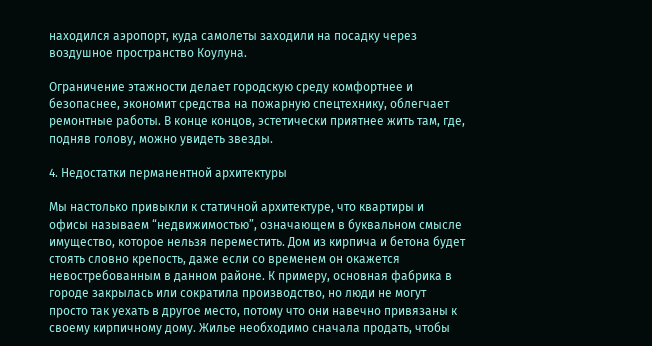находился аэропорт, куда самолеты заходили на посадку через воздушное пространство Коулуна.

Ограничение этажности делает городскую среду комфортнее и безопаснее, экономит средства на пожарную спецтехнику, облегчает ремонтные работы. В конце концов, эстетически приятнее жить там, где, подняв голову, можно увидеть звезды.

4. Недостатки перманентной архитектуры

Мы настолько привыкли к статичной архитектуре, что квартиры и офисы называем “недвижимостью”, означающем в буквальном смысле имущество, которое нельзя переместить. Дом из кирпича и бетона будет стоять словно крепость, даже если со временем он окажется невостребованным в данном районе. К примеру, основная фабрика в городе закрылась или сократила производство, но люди не могут просто так уехать в другое место, потому что они навечно привязаны к своему кирпичному дому. Жилье необходимо сначала продать, чтобы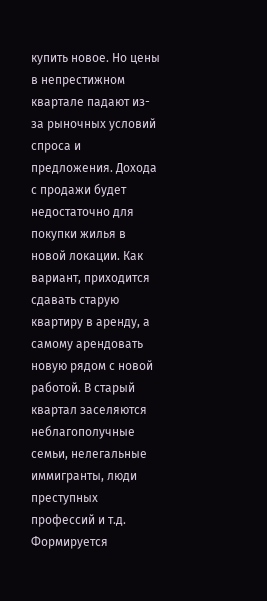купить новое. Но цены в непрестижном квартале падают из-за рыночных условий спроса и предложения. Дохода с продажи будет недостаточно для покупки жилья в новой локации. Как вариант, приходится сдавать старую квартиру в аренду, а самому арендовать новую рядом с новой работой. В старый квартал заселяются неблагополучные семьи, нелегальные иммигранты, люди преступных профессий и т.д. Формируется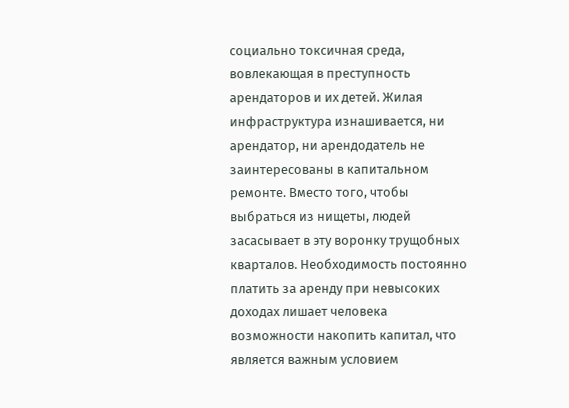социально токсичная среда, вовлекающая в преступность арендаторов и их детей. Жилая инфраструктура изнашивается, ни арендатор, ни арендодатель не заинтересованы в капитальном ремонте. Вместо того, чтобы выбраться из нищеты, людей засасывает в эту воронку трущобных кварталов. Необходимость постоянно платить за аренду при невысоких доходах лишает человека возможности накопить капитал, что является важным условием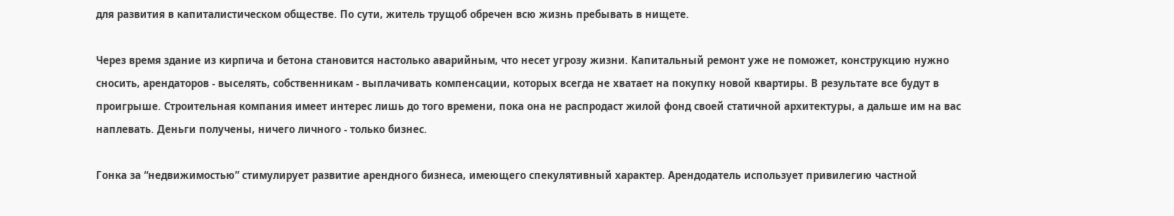для развития в капиталистическом обществе. По сути, житель трущоб обречен всю жизнь пребывать в нищете.

Через время здание из кирпича и бетона становится настолько аварийным, что несет угрозу жизни. Капитальный ремонт уже не поможет, конструкцию нужно сносить, арендаторов - выселять, собственникам - выплачивать компенсации, которых всегда не хватает на покупку новой квартиры. В результате все будут в проигрыше. Строительная компания имеет интерес лишь до того времени, пока она не распродаст жилой фонд своей статичной архитектуры, а дальше им на вас наплевать. Деньги получены, ничего личного - только бизнес.

Гонка за “недвижимостью” стимулирует развитие арендного бизнеса, имеющего спекулятивный характер. Арендодатель использует привилегию частной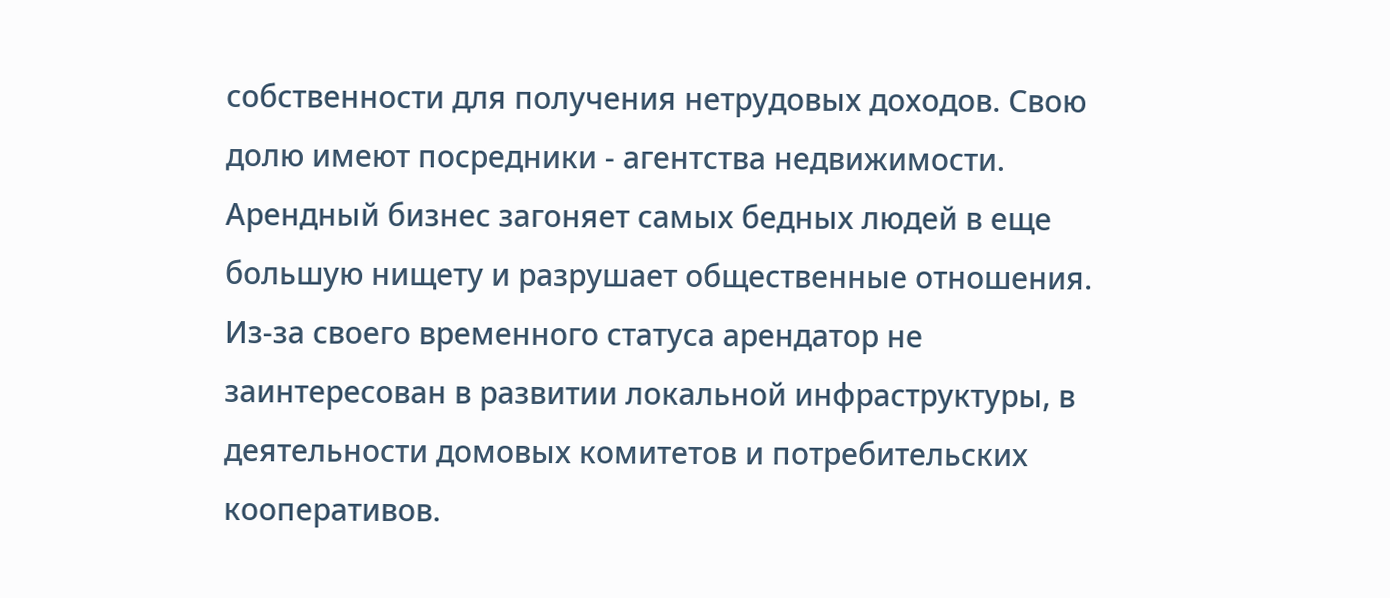собственности для получения нетрудовых доходов. Свою долю имеют посредники - агентства недвижимости. Арендный бизнес загоняет самых бедных людей в еще большую нищету и разрушает общественные отношения. Из-за своего временного статуса арендатор не заинтересован в развитии локальной инфраструктуры, в деятельности домовых комитетов и потребительских кооперативов.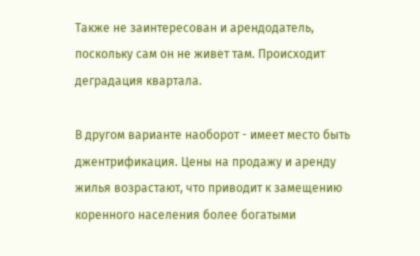Также не заинтересован и арендодатель, поскольку сам он не живет там. Происходит деградация квартала.

В другом варианте наоборот - имеет место быть джентрификация. Цены на продажу и аренду жилья возрастают, что приводит к замещению коренного населения более богатыми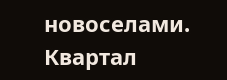новоселами. Квартал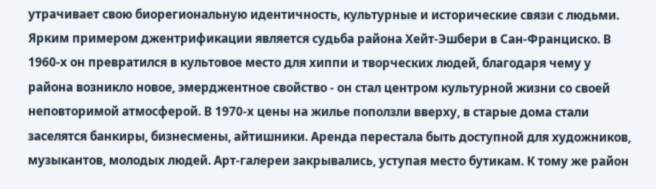утрачивает свою биорегиональную идентичность, культурные и исторические связи с людьми. Ярким примером джентрификации является судьба района Хейт‑Эшбери в Сан-Франциско. В 1960-х он превратился в культовое место для хиппи и творческих людей, благодаря чему у района возникло новое, эмерджентное свойство - он стал центром культурной жизни со своей неповторимой атмосферой. В 1970-х цены на жилье поползли вверху, в старые дома стали заселятся банкиры, бизнесмены, айтишники. Аренда перестала быть доступной для художников, музыкантов, молодых людей. Арт-галереи закрывались, уступая место бутикам. К тому же район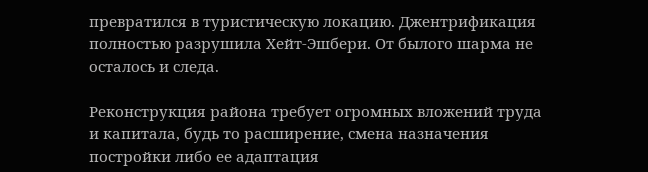превратился в туристическую локацию. Джентрификация полностью разрушила Хейт‑Эшбери. От былого шарма не осталось и следа.

Реконструкция района требует огромных вложений труда и капитала, будь то расширение, смена назначения постройки либо ее адаптация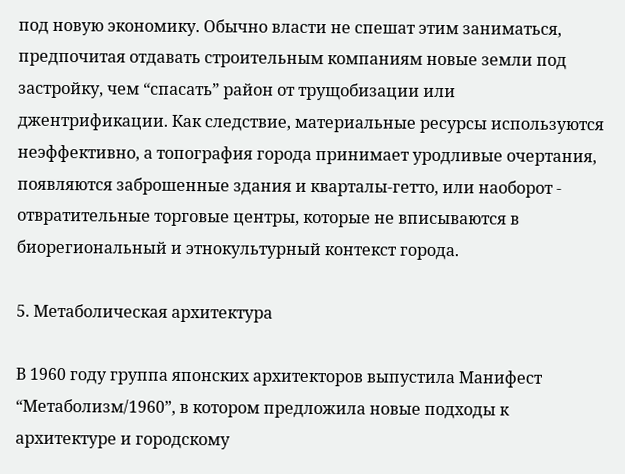под новую экономику. Обычно власти не спешат этим заниматься, предпочитая отдавать строительным компаниям новые земли под застройку, чем “спасать” район от трущобизации или джентрификации. Как следствие, материальные ресурсы используются неэффективно, а топография города принимает уродливые очертания, появляются заброшенные здания и кварталы-гетто, или наоборот - отвратительные торговые центры, которые не вписываются в биорегиональный и этнокультурный контекст города.

5. Метаболическая архитектура

В 1960 году группа японских архитекторов выпустила Манифест “Метаболизм/1960”, в котором предложила новые подходы к архитектуре и городскому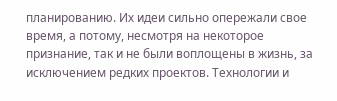планированию. Их идеи сильно опережали свое время, а потому, несмотря на некоторое признание, так и не были воплощены в жизнь, за исключением редких проектов. Технологии и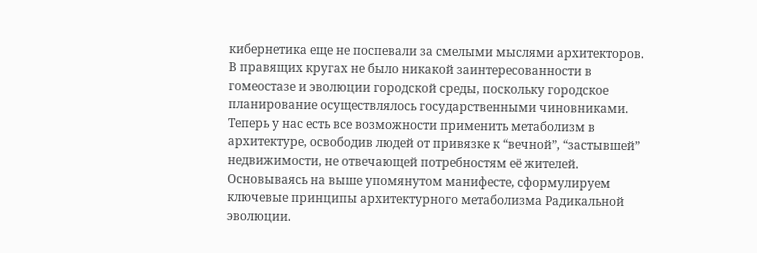кибернетика еще не поспевали за смелыми мыслями архитекторов. В правящих кругах не было никакой заинтересованности в гомеостазе и эволюции городской среды, поскольку городское планирование осуществлялось государственными чиновниками. Теперь у нас есть все возможности применить метаболизм в архитектуре, освободив людей от привязке к “вечной”, “застывшей” недвижимости, не отвечающей потребностям её жителей. Основываясь на выше упомянутом манифесте, сформулируем ключевые принципы архитектурного метаболизма Радикальной эволюции.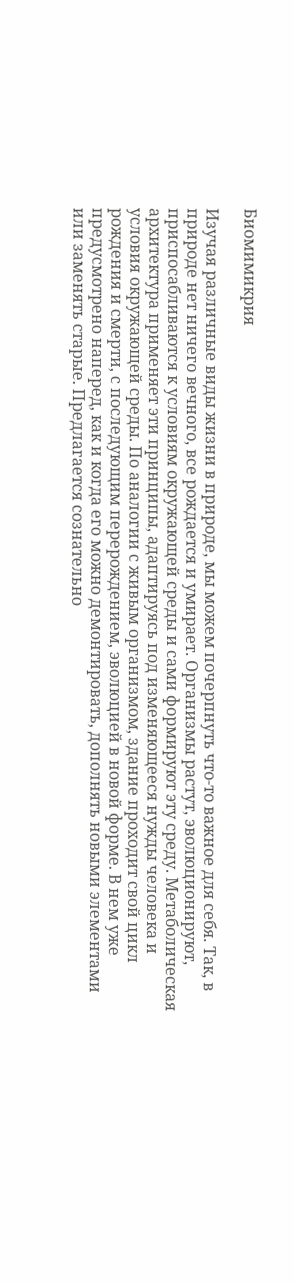Биомимикрия

Изучая различные виды жизни в природе, мы можем почерпнуть что-то важное для себя. Так, в природе нет ничего вечного, все рождается и умирает. Организмы растут, эволюционируют, приспосабливаются к условиям окружающей среды и сами формируют эту среду. Метаболическая архитектура применяет эти принципы, адаптируясь под изменяющееся нужды человека и условия окружающей среды. По аналогии с живым организмом, здание проходит свой цикл рождения и смерти, с последующим перерождением, эволюцией в новой форме. В нем уже предусмотрено наперед, как и когда его можно демонтировать, дополнять новыми элементами или заменять старые. Предлагается сознательно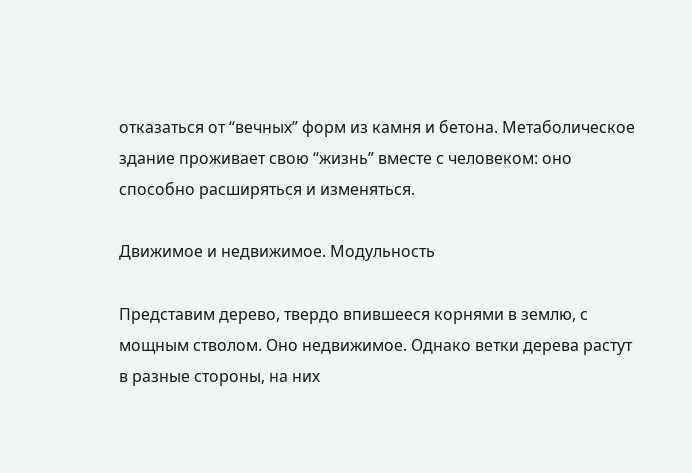отказаться от “вечных” форм из камня и бетона. Метаболическое здание проживает свою “жизнь” вместе с человеком: оно способно расширяться и изменяться.

Движимое и недвижимое. Модульность

Представим дерево, твердо впившееся корнями в землю, с мощным стволом. Оно недвижимое. Однако ветки дерева растут в разные стороны, на них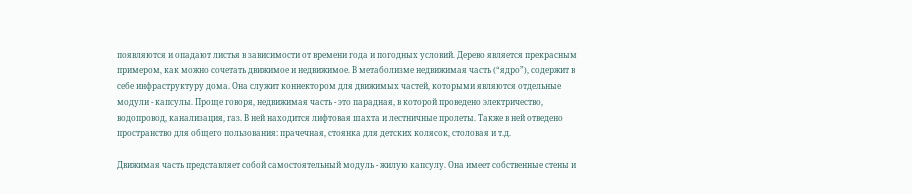появляются и опадают листья в зависимости от времени года и погодных условий. Дерево является прекрасным примером, как можно сочетать движимое и недвижимое. В метаболизме недвижимая часть (“ядро”), содержит в себе инфраструктуру дома. Она служит коннектором для движимых частей, которыми являются отдельные модули - капсулы. Проще говоря, недвижимая часть - это парадная, в которой проведено электричество, водопровод, канализация, газ. В ней находится лифтовая шахта и лестничные пролеты. Также в ней отведено пространство для общего пользования: прачечная, стоянка для детских колясок, столовая и т.д.

Движимая часть представляет собой самостоятельный модуль - жилую капсулу. Она имеет собственные стены и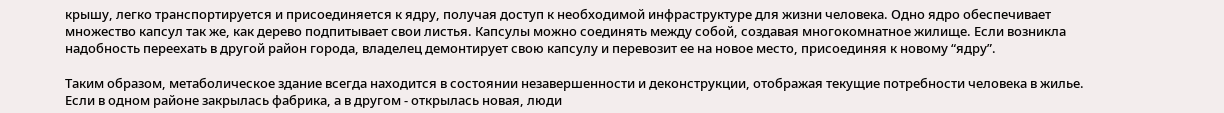крышу, легко транспортируется и присоединяется к ядру, получая доступ к необходимой инфраструктуре для жизни человека. Одно ядро обеспечивает множество капсул так же, как дерево подпитывает свои листья. Капсулы можно соединять между собой, создавая многокомнатное жилище. Если возникла надобность переехать в другой район города, владелец демонтирует свою капсулу и перевозит ее на новое место, присоединяя к новому “ядру”.

Таким образом, метаболическое здание всегда находится в состоянии незавершенности и деконструкции, отображая текущие потребности человека в жилье. Если в одном районе закрылась фабрика, а в другом - открылась новая, люди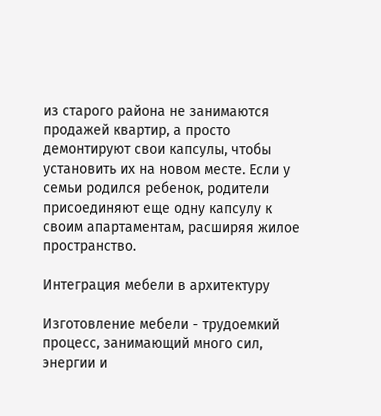из старого района не занимаются продажей квартир, а просто демонтируют свои капсулы, чтобы установить их на новом месте. Если у семьи родился ребенок, родители присоединяют еще одну капсулу к своим апартаментам, расширяя жилое пространство.

Интеграция мебели в архитектуру

Изготовление мебели - трудоемкий процесс, занимающий много сил, энергии и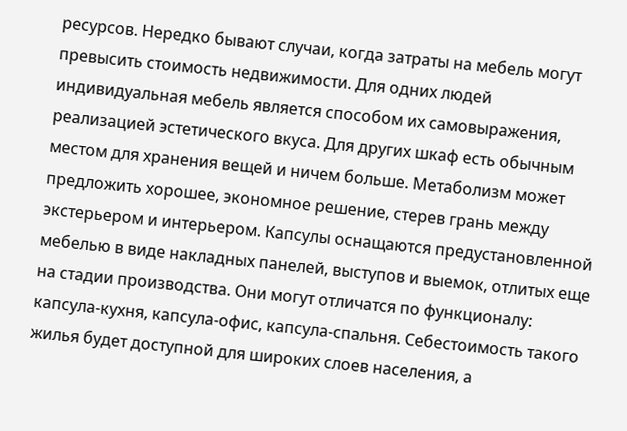ресурсов. Нередко бывают случаи, когда затраты на мебель могут превысить стоимость недвижимости. Для одних людей индивидуальная мебель является способом их самовыражения, реализацией эстетического вкуса. Для других шкаф есть обычным местом для хранения вещей и ничем больше. Метаболизм может предложить хорошее, экономное решение, стерев грань между экстерьером и интерьером. Капсулы оснащаются предустановленной мебелью в виде накладных панелей, выступов и выемок, отлитых еще на стадии производства. Они могут отличатся по функционалу: капсула-кухня, капсула-офис, капсула-спальня. Себестоимость такого жилья будет доступной для широких слоев населения, а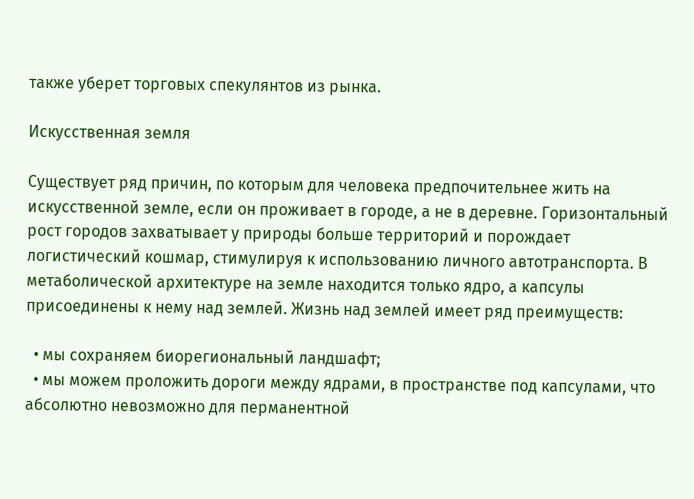также уберет торговых спекулянтов из рынка.

Искусственная земля

Существует ряд причин, по которым для человека предпочительнее жить на искусственной земле, если он проживает в городе, а не в деревне. Горизонтальный рост городов захватывает у природы больше территорий и порождает логистический кошмар, стимулируя к использованию личного автотранспорта. В метаболической архитектуре на земле находится только ядро, а капсулы присоединены к нему над землей. Жизнь над землей имеет ряд преимуществ:

  • мы сохраняем биорегиональный ландшафт;
  • мы можем проложить дороги между ядрами, в пространстве под капсулами, что абсолютно невозможно для перманентной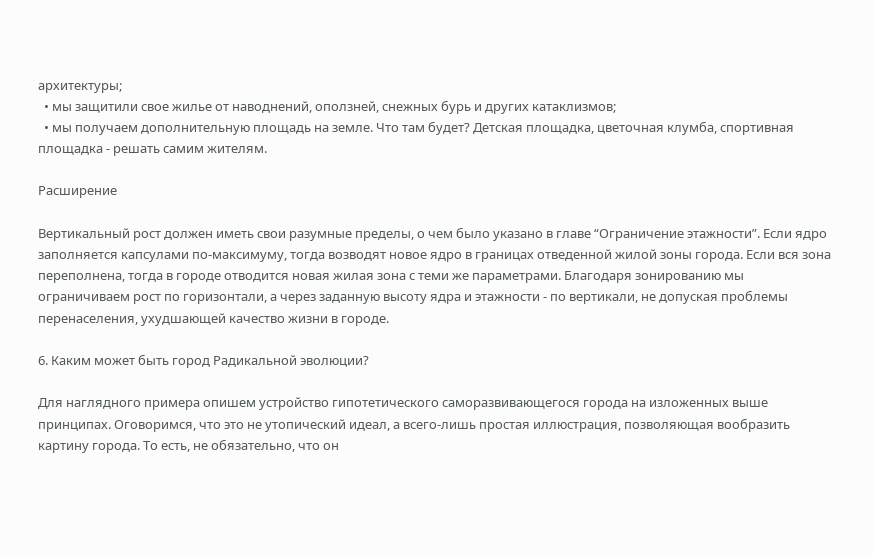архитектуры;
  • мы защитили свое жилье от наводнений, оползней, снежных бурь и других катаклизмов;
  • мы получаем дополнительную площадь на земле. Что там будет? Детская площадка, цветочная клумба, спортивная площадка - решать самим жителям.

Расширение

Вертикальный рост должен иметь свои разумные пределы, о чем было указано в главе “Ограничение этажности”. Если ядро заполняется капсулами по-максимуму, тогда возводят новое ядро в границах отведенной жилой зоны города. Если вся зона переполнена, тогда в городе отводится новая жилая зона с теми же параметрами. Благодаря зонированию мы ограничиваем рост по горизонтали, а через заданную высоту ядра и этажности - по вертикали, не допуская проблемы перенаселения, ухудшающей качество жизни в городе.

6. Каким может быть город Радикальной эволюции?

Для наглядного примера опишем устройство гипотетического саморазвивающегося города на изложенных выше принципах. Оговоримся, что это не утопический идеал, а всего-лишь простая иллюстрация, позволяющая вообразить картину города. То есть, не обязательно, что он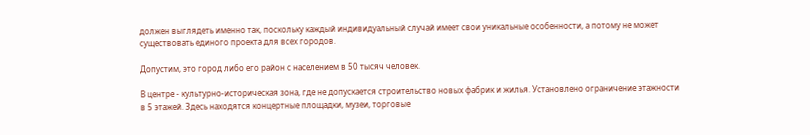должен выглядеть именно так, поскольку каждый индивидуальный случай имеет свои уникальные особенности, а потому не может существовать единого проекта для всех городов.

Допустим, это город либо его район с населением в 50 тысяч человек.

В центре - культурно-историческая зона, где не допускается строительство новых фабрик и жилья. Установлено ограничение этажности в 5 этажей. Здесь находятся концертные площадки, музеи, торговые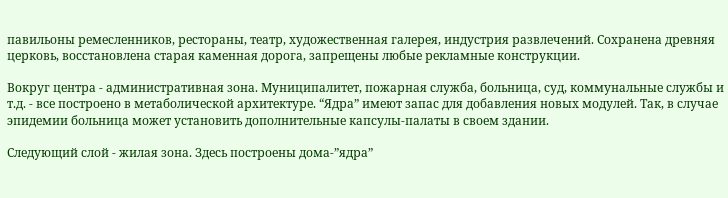павильоны ремесленников, рестораны, театр, художественная галерея, индустрия развлечений. Сохранена древняя церковь, восстановлена старая каменная дорога, запрещены любые рекламные конструкции.

Вокруг центра - административная зона. Муниципалитет, пожарная служба, больница, суд, коммунальные службы и т.д. - все построено в метаболической архитектуре. “Ядра” имеют запас для добавления новых модулей. Так, в случае эпидемии больница может установить дополнительные капсулы-палаты в своем здании.

Следующий слой - жилая зона. Здесь построены дома-”ядра”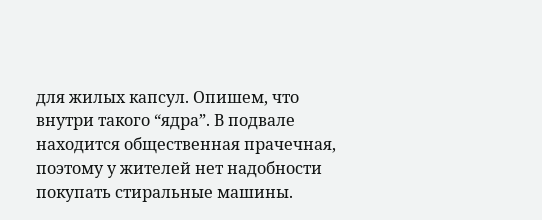для жилых капсул. Опишем, что внутри такого “ядра”. В подвале находится общественная прачечная, поэтому у жителей нет надобности покупать стиральные машины.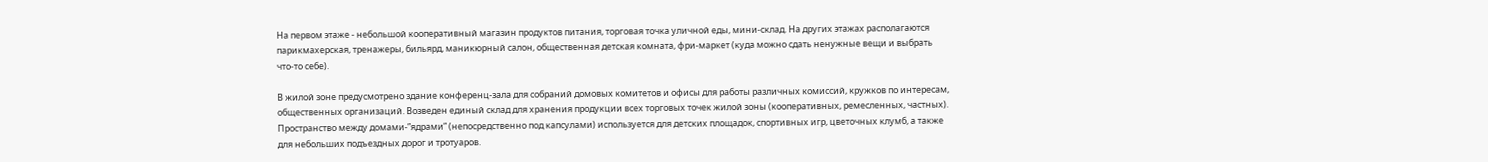На первом этаже - небольшой кооперативный магазин продуктов питания, торговая точка уличной еды, мини-склад. На других этажах располагаются парикмахерская, тренажеры, бильярд, маникюрный салон, общественная детская комната, фри-маркет (куда можно сдать ненужные вещи и выбрать что-то себе).

В жилой зоне предусмотрено здание конференц-зала для собраний домовых комитетов и офисы для работы различных комиссий, кружков по интересам, общественных организаций. Возведен единый склад для хранения продукции всех торговых точек жилой зоны (кооперативных, ремесленных, частных). Пространство между домами-”ядрами” (непосредственно под капсулами) используется для детских площадок, спортивных игр, цветочных клумб, а также для небольших подъездных дорог и тротуаров.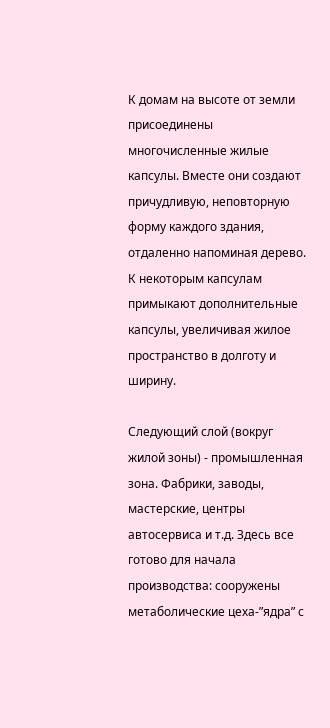К домам на высоте от земли присоединены многочисленные жилые капсулы. Вместе они создают причудливую, неповторную форму каждого здания, отдаленно напоминая дерево. К некоторым капсулам примыкают дополнительные капсулы, увеличивая жилое пространство в долготу и ширину.

Следующий слой (вокруг жилой зоны) - промышленная зона. Фабрики, заводы, мастерские, центры автосервиса и т.д. Здесь все готово для начала производства: сооружены метаболические цеха-”ядра” с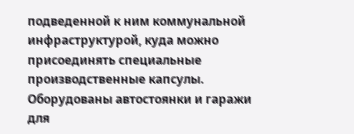подведенной к ним коммунальной инфраструктурой, куда можно присоединять специальные производственные капсулы. Оборудованы автостоянки и гаражи для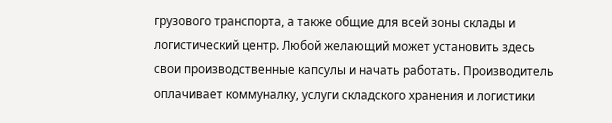грузового транспорта, а также общие для всей зоны склады и логистический центр. Любой желающий может установить здесь свои производственные капсулы и начать работать. Производитель оплачивает коммуналку, услуги складского хранения и логистики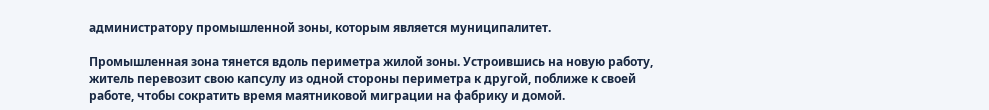администратору промышленной зоны, которым является муниципалитет.

Промышленная зона тянется вдоль периметра жилой зоны. Устроившись на новую работу, житель перевозит свою капсулу из одной стороны периметра к другой, поближе к своей работе, чтобы сократить время маятниковой миграции на фабрику и домой.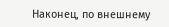Наконец, по внешнему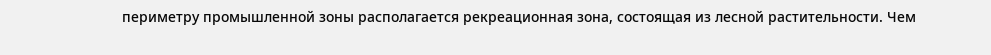периметру промышленной зоны располагается рекреационная зона, состоящая из лесной растительности. Чем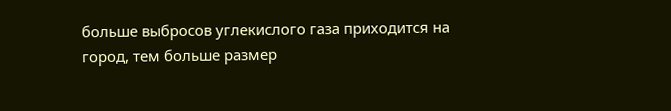больше выбросов углекислого газа приходится на город, тем больше размер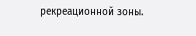рекреационной зоны.